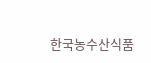한국농수산식품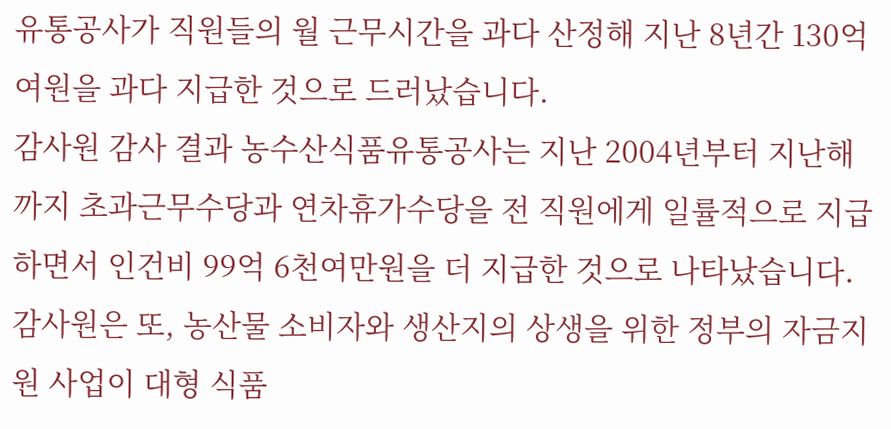유통공사가 직원들의 월 근무시간을 과다 산정해 지난 8년간 130억여원을 과다 지급한 것으로 드러났습니다.
감사원 감사 결과 농수산식품유통공사는 지난 2004년부터 지난해까지 초과근무수당과 연차휴가수당을 전 직원에게 일률적으로 지급하면서 인건비 99억 6천여만원을 더 지급한 것으로 나타났습니다.
감사원은 또, 농산물 소비자와 생산지의 상생을 위한 정부의 자금지원 사업이 대형 식품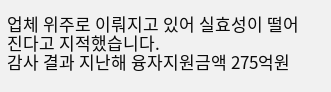업체 위주로 이뤄지고 있어 실효성이 떨어진다고 지적했습니다.
감사 결과 지난해 융자지원금액 275억원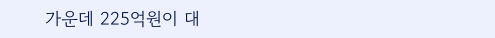가운데 225억원이 대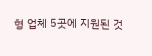형 업체 5곳에 지원된 것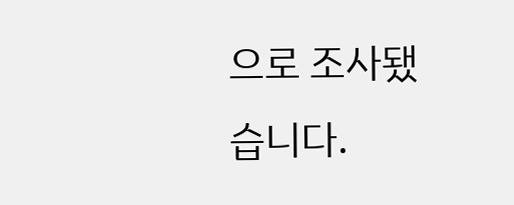으로 조사됐습니다.